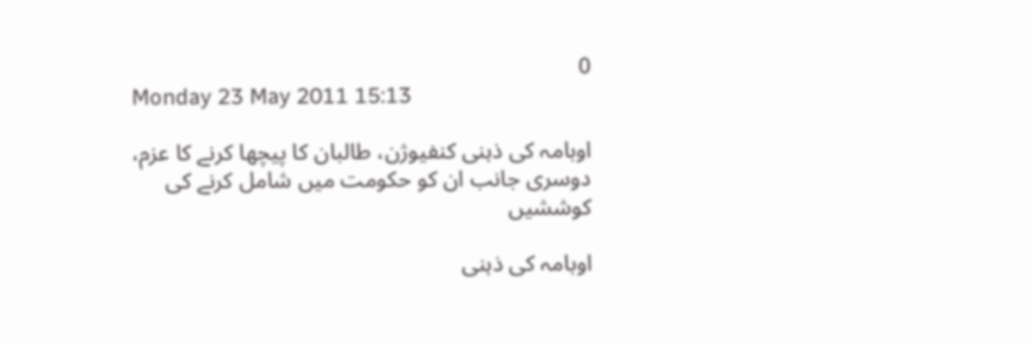0
Monday 23 May 2011 15:13

اوبامہ کی ذہنی کنفیوژن، طالبان کا پیچھا کرنے کا عزم، دوسری جانب ان کو حکومت میں شامل کرنے کی کوششیں

اوبامہ کی ذہنی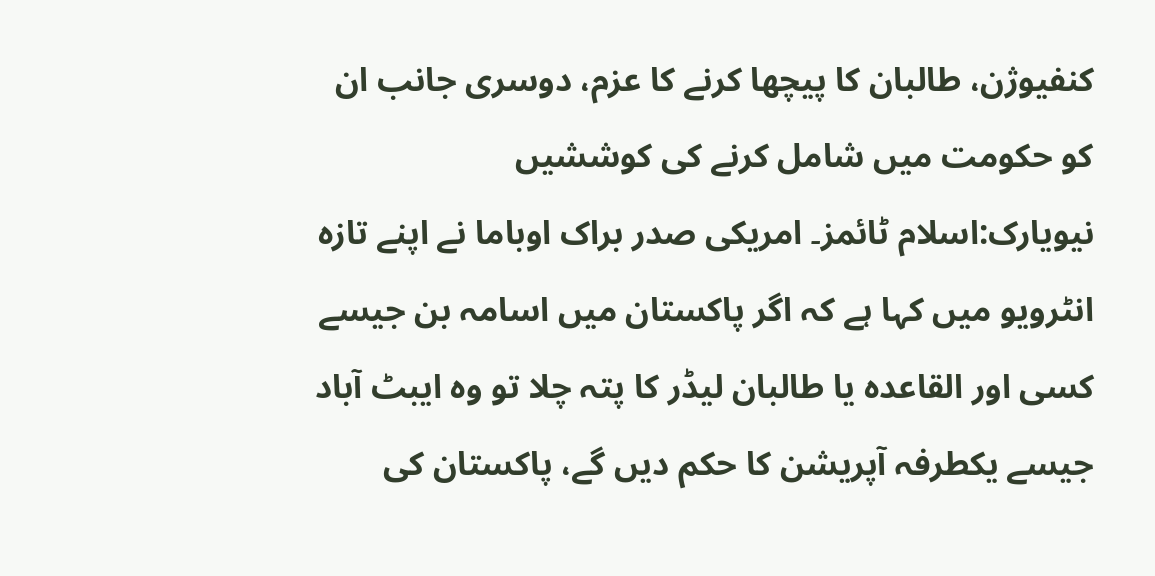کنفیوژن، طالبان کا پیچھا کرنے کا عزم، دوسری جانب ان کو حکومت میں شامل کرنے کی کوششیں
نیویارک:اسلام ٹائمز۔ امریکی صدر براک اوباما نے اپنے تازہ انٹرویو میں کہا ہے کہ اگر پاکستان میں اسامہ بن جیسے کسی اور القاعدہ یا طالبان لیڈر کا پتہ چلا تو وہ ایبٹ آباد جیسے یکطرفہ آپریشن کا حکم دیں گے، پاکستان کی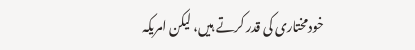خودمختاری کی قدر کرتے ہیں، لیکن امریکہ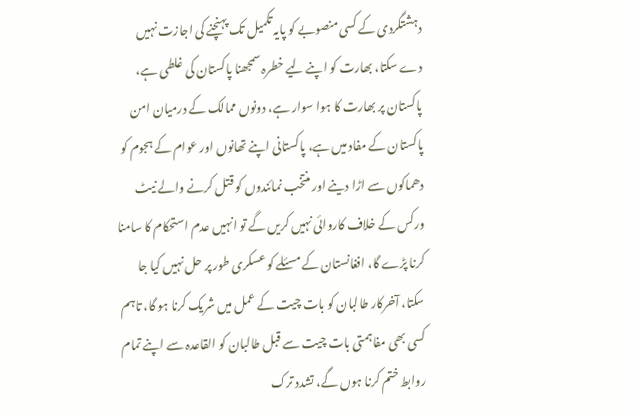دہشتگردی کے کسی منصوبے کو پایہ تکمیل تک پہنچنے کی اجازت نہیں دے سکتا، بھارت کو اپنے لیے خطرہ سمجھنا پاکستان کی غلطی ہے، پاکستان پر بھارت کا ہوا سوار ہے، دونوں ممالک کے درمیان امن پاکستان کے مفاد میں ہے، پاکستانی اپنے تھانوں اور عوام کے ہجوم کو دھماکوں سے اڑا دینے اور منتخب نمائندوں کو قتل کرنے والے نیٹ ورکس کے خلاف کاروائی نہیں کریں گے تو انہیں عدم استحکام کا سامنا کرنا پڑے گا، افغانستان کے مسئلے کو عسکری طور پر حل نہیں کیا جا سکتا، آخرکار طالبان کو بات چیت کے عمل میں شریک کرنا ہو گا، تاہم کسی بھی مفاہمتی بات چیت سے قبل طالبان کو القاعدہ سے اپنے تمام روابط ختم کرنا ہوں گے، تشدد ترک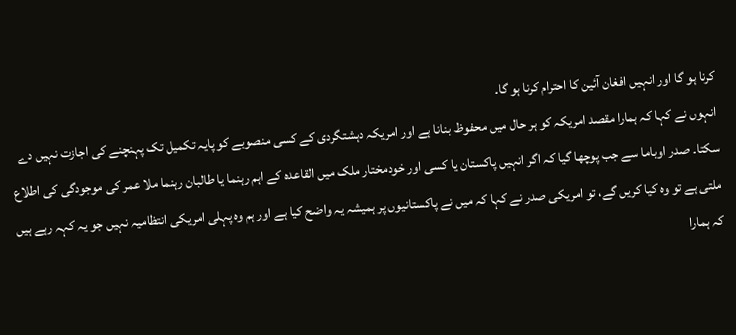کرنا ہو گا اور انہیں افغان آئین کا احترام کرنا ہو گا۔
انہوں نے کہا کہ ہمارا مقصد امریکہ کو ہر حال میں محفوظ بنانا ہے اور امریکہ دہشتگردی کے کسی منصوبے کو پایہ تکمیل تک پہنچنے کی اجازت نہیں دے سکتا۔ صدر اوباما سے جب پوچھا گیا کہ اگر انہیں پاکستان یا کسی اور خودمختار ملک میں القاعدہ کے اہم رہنما یا طالبان رہنما ملا عمر کی موجودگی کی اطلاع ملتی ہے تو وہ کیا کریں گے، تو امریکی صدر نے کہا کہ میں نے پاکستانیوں پر ہمیشہ یہ واضح کیا ہے اور ہم وہ پہلی امریکی انتظامیہ نہیں جو یہ کہہ رہے ہیں کہ ہمارا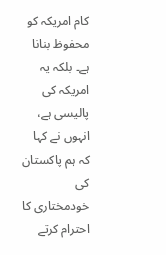کام امریکہ کو محفوظ بنانا ہے۔ بلکہ یہ امریکہ کی پالیسی ہے، انہوں نے کہا کہ ہم پاکستان کی خودمختاری کا احترام کرتے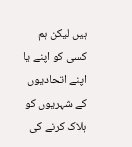ہیں لیکن ہم کسی کو اپنے یا اپنے اتحادیوں کے شہریوں کو ہلاک کرنے کی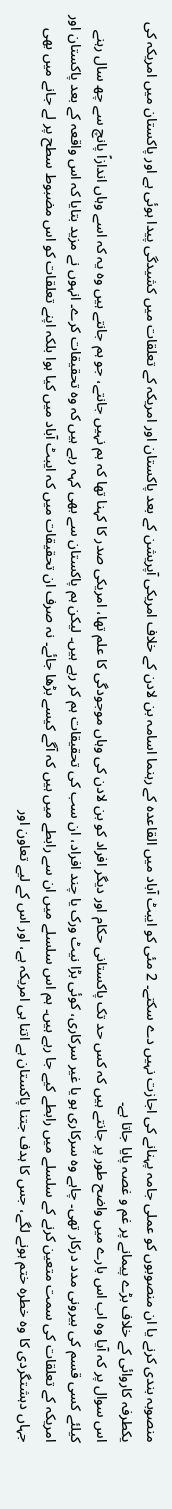منصوبہ بندی کرنے یا ان منصوبوں کو عملی جامہ پہنانے کی اجازت نہیں دے سکتے۔ 2 مئی کو ایبٹ آباد میں القاعدہ کے رہنما اسامہ بن لادن کے خلاف امریکی آپریشن کے بعد پاکستان اور امریکہ کے تعلقات میں کشیدگی پیدا ہوئی ہے اور پاکستان میں امریکہ کی یکطرفہ کاروائی کے خلاف بڑے پیمانے پر غم و غصہ پایا جاتا ہے۔
اس سوال پر کہ آیا وہ اب اس بارے میں واضح طور پر جانتے ہیں کہ کس حد تک پاکستانی حکام اور دیگر افراد کو بن لادن کی وہاں موجودگی کا علم تھا، امریکی صدر کا کہنا تھا کہ ہم نہیں جانتے، جو ہم جانتے ہیں وہ یہ کہ اسے وہاں اندازاً پانچ سے چھ سال رہنے کیلئے کسی قسم کی بیرونی مدد درکار تھی۔ چاہے وہ سرکاری ہو یا غیر سرکاری، کوئی بڑا نیٹ ورک یا چند افراد، ان سب کی تحقیقات ہم کر رہے ہیں۔ لیکن ہم پاکستان سے بھی کہہ رہے ہیں کہ وہ تحقیقات کرے۔ انہوں نے مزید بتایا کہ اس واقعہ کے بعد پاکستان اور امریکہ کے تعلقات کی سمت متعین کرنے کے سلسلے میں رابطے کیے جا رہے ہیں۔ ہم اس سلسلے میں ان سے رابطے میں ہیں کہ آگے کیسے بڑھا جائے۔ نہ صرف ان تحقیقات میں کہ ایبٹ آباد میں کیا ہوا بلکہ اپنے تعلقات کو اس مضبوط سطح پر لے جانے میں بھی جہاں دہشتگردی کا وہ خطرہ ختم ہونے لگے، جس کا ہدف جتنا پاکستان ہے اتنا ہی امریکہ ہے، اور اس کے لیے تعاون اور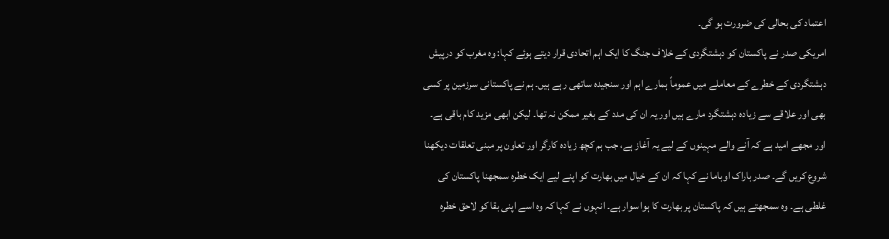اعتماد کی بحالی کی ضرورت ہو گی۔
امریکی صدر نے پاکستان کو دہشتگردی کے خلاف جنگ کا ایک اہم اتحادی قرار دیتے ہوئے کہا: وہ مغرب کو درپیش دہشتگردی کے خطرے کے معاملے میں عموماً ہمارے اہم اور سنجیدہ ساتھی رہے ہیں۔ ہم نے پاکستانی سرزمین پر کسی بھی اور علاقے سے زیادہ دہشتگرد مارے ہیں اور یہ ان کی مدد کے بغیر ممکن نہ تھا۔ لیکن ابھی مزید کام باقی ہے۔ اور مجھے امید ہے کہ آنے والے مہینوں کے لیے یہ آغاز ہے، جب ہم کچھ زیادہ کارگر اور تعاون پر مبنی تعلقات دیکھنا شروع کریں گے۔ صدر باراک اوباما نے کہا کہ ان کے خیال میں بھارت کو اپنے لیے ایک خطرہ سمجھنا پاکستان کی غلطی ہے۔ وہ سمجھتے ہیں کہ پاکستان پر بھارت کا ہوا سوار ہے۔ انہوں نے کہا کہ وہ اسے اپنی بقا کو لاحق خطرہ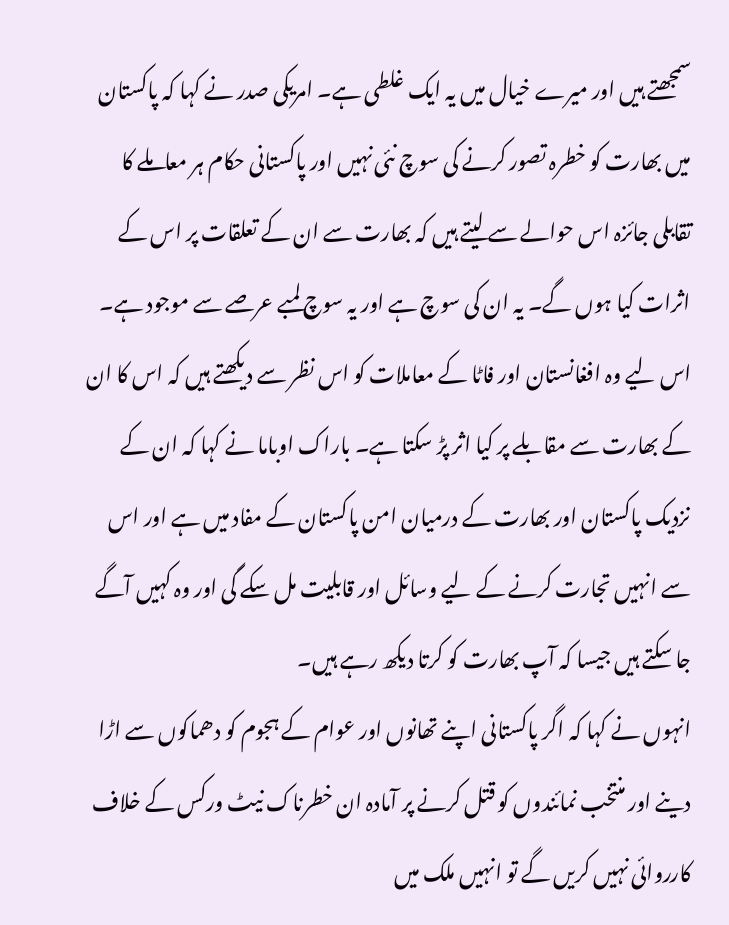سمجھتے ہیں اور میرے خیال میں یہ ایک غلطی ہے۔ امریکی صدر نے کہا کہ پاکستان میں بھارت کو خطرہ تصور کرنے کی سوچ نئی نہیں اور پاکستانی حکام ہر معاملے کا تقابلی جائزہ اس حوالے سے لیتے ہیں کہ بھارت سے ان کے تعلقات پر اس کے اثرات کیا ہوں گے۔ یہ ان کی سوچ ہے اور یہ سوچ لمبے عرصے سے موجود ہے۔ اس لیے وہ افغانستان اور فاٹا کے معاملات کو اس نظر سے دیکھتے ہیں کہ اس کا ان کے بھارت سے مقابلے پر کیا اثر پڑ سکتا ہے۔ باراک اوباما نے کہا کہ ان کے نزدیک پاکستان اور بھارت کے درمیان امن پاکستان کے مفاد میں ہے اور اس سے انہیں تجارت کرنے کے لیے وسائل اور قابلیت مل سکے گی اور وہ کہیں آگے جا سکتے ہیں جیسا کہ آپ بھارت کو کرتا دیکھ رہے ہیں۔
انہوں نے کہا کہ اگر پاکستانی اپنے تھانوں اور عوام کے ہجوم کو دھماکوں سے اڑا دینے اور منتخب نمائندوں کو قتل کرنے پر آمادہ ان خطرناک نیٹ ورکس کے خلاف کارروائی نہیں کریں گے تو انہیں ملک میں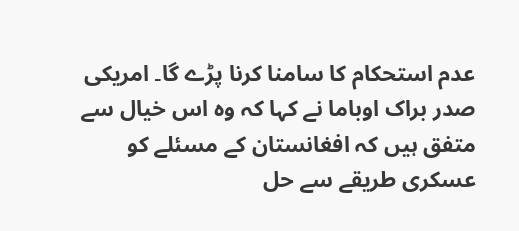عدم استحکام کا سامنا کرنا پڑے گا۔ امریکی صدر براک اوباما نے کہا کہ وہ اس خیال سے متفق ہیں کہ افغانستان کے مسئلے کو عسکری طریقے سے حل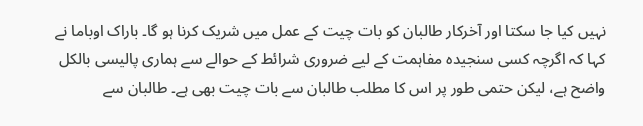نہیں کیا جا سکتا اور آخرکار طالبان کو بات چیت کے عمل میں شریک کرنا ہو گا۔ باراک اوباما نے کہا کہ اگرچہ کسی سنجیدہ مفاہمت کے لیے ضروری شرائط کے حوالے سے ہماری پالیسی بالکل واضح ہے، لیکن حتمی طور پر اس کا مطلب طالبان سے بات چیت بھی ہے۔ طالبان سے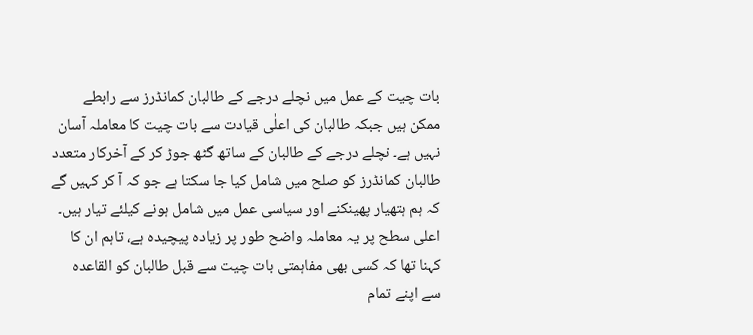بات چیت کے عمل میں نچلے درجے کے طالبان کمانڈرز سے رابطے ممکن ہیں جبکہ طالبان کی اعلٰی قیادت سے بات چیت کا معاملہ آسان نہیں ہے۔ نچلے درجے کے طالبان کے ساتھ گٹھ جوڑ کر کے آخرکار متعدد طالبان کمانڈرز کو صلح میں شامل کیا جا سکتا ہے جو کہ آ کر کہیں گے کہ ہم ہتھیار پھینکنے اور سیاسی عمل میں شامل ہونے کیلئے تیار ہیں۔ اعلی سطح پر یہ معاملہ واضح طور پر زیادہ پیچیدہ ہے، تاہم ان کا کہنا تھا کہ کسی بھی مفاہمتی بات چیت سے قبل طالبان کو القاعدہ سے اپنے تمام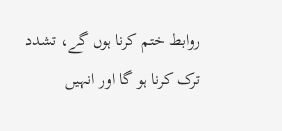روابط ختم کرنا ہوں گے، تشدد ترک کرنا ہو گا اور انہیں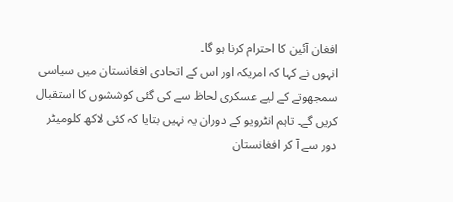افغان آئین کا احترام کرنا ہو گا۔
انہوں نے کہا کہ امریکہ اور اس کے اتحادی افغانستان میں سیاسی سمجھوتے کے لیے عسکری لحاظ سے کی گئی کوششوں کا استقبال کریں گے۔ تاہم انٹرویو کے دوران یہ نہیں بتایا کہ کئی لاکھ کلومیٹر دور سے آ کر افغانستان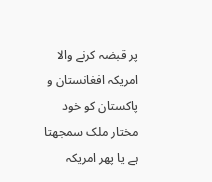پر قبضہ کرنے والا امریکہ افغانستان و پاکستان کو خود مختار ملک سمجھتا ہے یا پھر امریکہ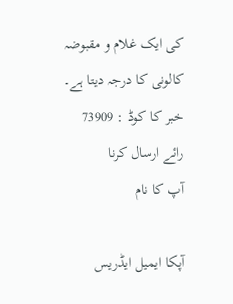کی ایک غلام و مقبوضہ کالونی کا درجہ دیتا ہے۔
خبر کا کوڈ : 73909
رائے ارسال کرنا
آپ کا نام

آپکا ایمیل ایڈریس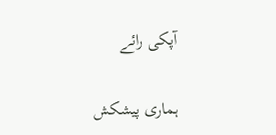آپکی رائے

ہماری پیشکش